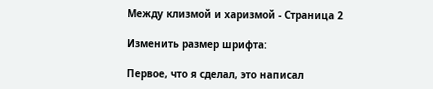Между клизмой и харизмой - Страница 2

Изменить размер шрифта:

Первое, что я сделал, это написал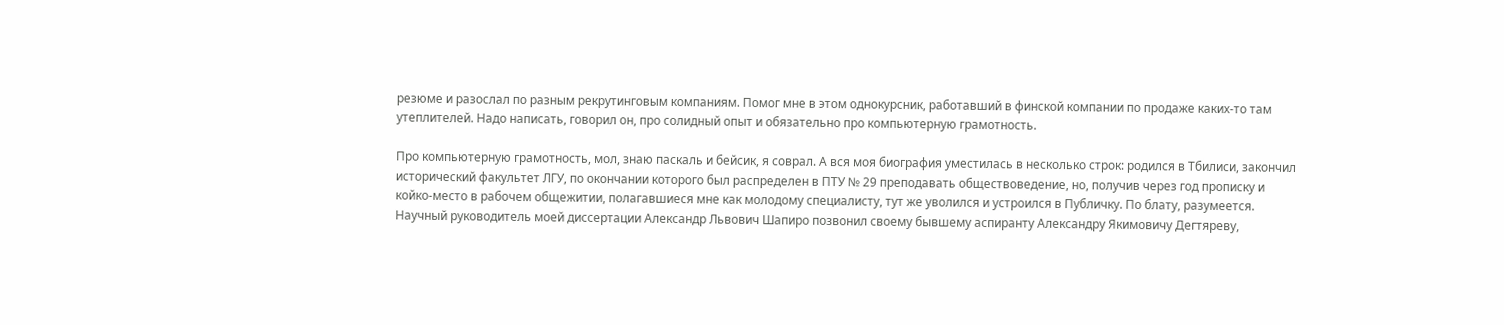резюме и разослал по разным рекрутинговым компаниям. Помог мне в этом однокурсник, работавший в финской компании по продаже каких-то там утеплителей. Надо написать, говорил он, про солидный опыт и обязательно про компьютерную грамотность.

Про компьютерную грамотность, мол, знаю паскаль и бейсик, я соврал. А вся моя биография уместилась в несколько строк: родился в Тбилиси, закончил исторический факультет ЛГУ, по окончании которого был распределен в ПТУ № 29 преподавать обществоведение, но, получив через год прописку и койко-место в рабочем общежитии, полагавшиеся мне как молодому специалисту, тут же уволился и устроился в Публичку. По блату, разумеется. Научный руководитель моей диссертации Александр Львович Шапиро позвонил своему бывшему аспиранту Александру Якимовичу Дегтяреву,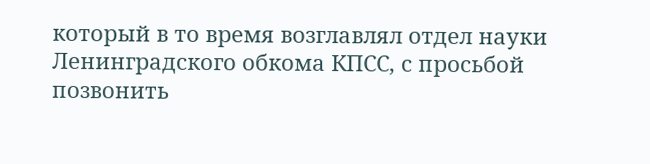который в то время возглавлял отдел науки Ленинградского обкома КПСС, с просьбой позвонить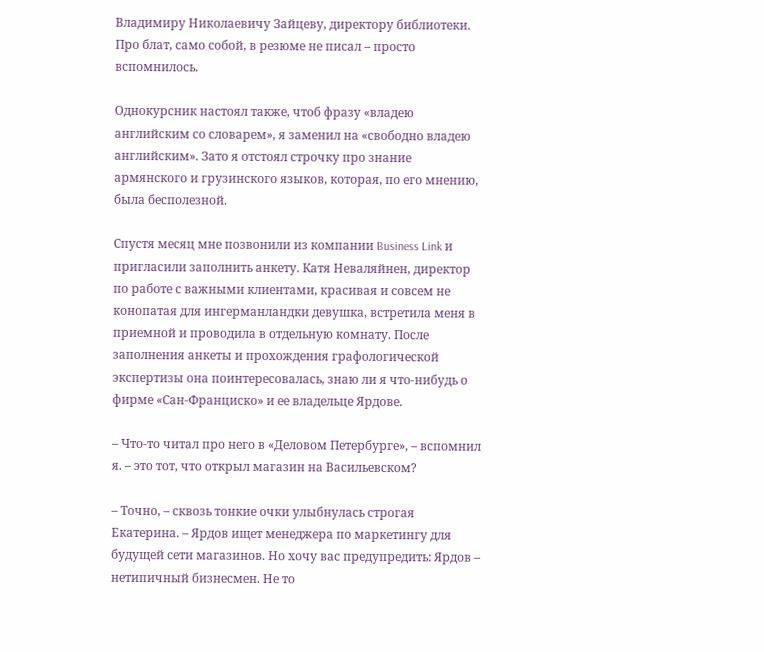Владимиру Николаевичу Зайцеву, директору библиотеки. Про блат, само собой, в резюме не писал – просто вспомнилось.

Однокурсник настоял также, чтоб фразу «владею английским со словарем», я заменил на «свободно владею английским». Зато я отстоял строчку про знание армянского и грузинского языков, которая, по его мнению, была бесполезной.

Спустя месяц мне позвонили из компании Business Link и пригласили заполнить анкету. Катя Неваляйнен, директор по работе с важными клиентами, красивая и совсем не конопатая для ингерманландки девушка, встретила меня в приемной и проводила в отдельную комнату. После заполнения анкеты и прохождения графологической экспертизы она поинтересовалась, знаю ли я что-нибудь о фирме «Сан-Франциско» и ее владельце Ярдове.

– Что-то читал про него в «Деловом Петербурге», – вспомнил я. – это тот, что открыл магазин на Васильевском?

– Точно, – сквозь тонкие очки улыбнулась строгая Екатерина. – Ярдов ищет менеджера по маркетингу для будущей сети магазинов. Но хочу вас предупредить: Ярдов – нетипичный бизнесмен. Не то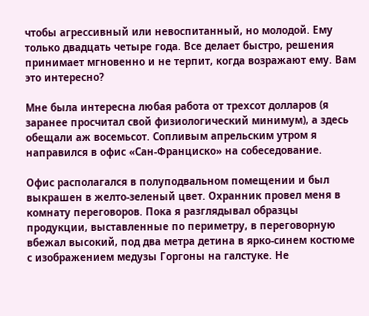чтобы агрессивный или невоспитанный, но молодой. Ему только двадцать четыре года. Все делает быстро, решения принимает мгновенно и не терпит, когда возражают ему. Вам это интересно?

Мне была интересна любая работа от трехсот долларов (я заранее просчитал свой физиологический минимум), а здесь обещали аж восемьсот. Сопливым апрельским утром я направился в офис «Сан-Франциско» на собеседование.

Офис располагался в полуподвальном помещении и был выкрашен в желто-зеленый цвет. Охранник провел меня в комнату переговоров. Пока я разглядывал образцы продукции, выставленные по периметру, в переговорную вбежал высокий, под два метра детина в ярко-синем костюме с изображением медузы Горгоны на галстуке. Не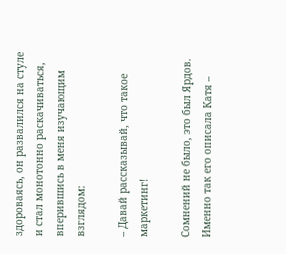здороваясь, он развалился на стуле и стал монотонно раскачиваться, вперившись в меня изучающим взглядом:

– Давай рассказывай, что такое маркетинг!

Сомнений не было, это был Ярдов. Именно так его описала Катя –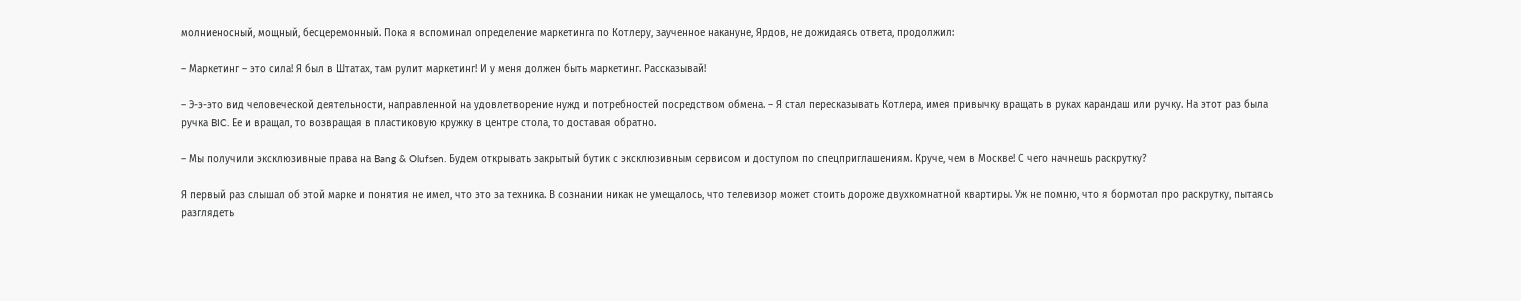молниеносный, мощный, бесцеремонный. Пока я вспоминал определение маркетинга по Котлеру, заученное накануне, Ярдов, не дожидаясь ответа, продолжил:

– Маркетинг – это сила! Я был в Штатах, там рулит маркетинг! И у меня должен быть маркетинг. Рассказывай!

– Э-э-это вид человеческой деятельности, направленной на удовлетворение нужд и потребностей посредством обмена. – Я стал пересказывать Котлера, имея привычку вращать в руках карандаш или ручку. На этот раз была ручка BIC. Ее и вращал, то возвращая в пластиковую кружку в центре стола, то доставая обратно.

– Мы получили эксклюзивные права на Bang & Olufsen. Будем открывать закрытый бутик с эксклюзивным сервисом и доступом по спецприглашениям. Круче, чем в Москве! С чего начнешь раскрутку?

Я первый раз слышал об этой марке и понятия не имел, что это за техника. В сознании никак не умещалось, что телевизор может стоить дороже двухкомнатной квартиры. Уж не помню, что я бормотал про раскрутку, пытаясь разглядеть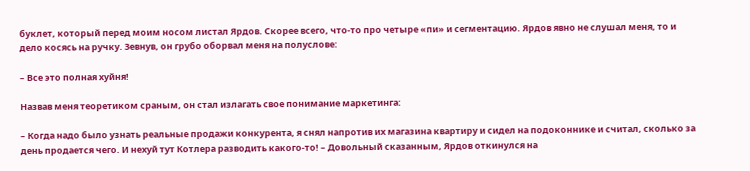буклет, который перед моим носом листал Ярдов. Скорее всего, что-то про четыре «пи» и сегментацию. Ярдов явно не слушал меня, то и дело косясь на ручку. Зевнув, он грубо оборвал меня на полуслове:

– Все это полная хуйня!

Назвав меня теоретиком сраным, он стал излагать свое понимание маркетинга:

– Когда надо было узнать реальные продажи конкурента, я снял напротив их магазина квартиру и сидел на подоконнике и считал, сколько за день продается чего. И нехуй тут Котлера разводить какого-то! – Довольный сказанным, Ярдов откинулся на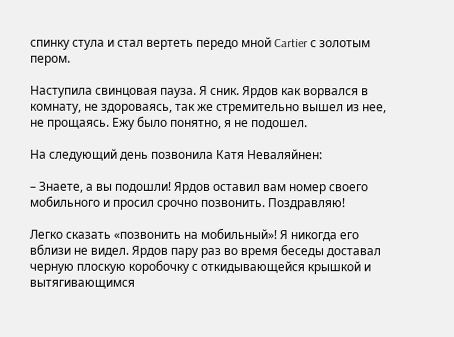спинку стула и стал вертеть передо мной Cartier с золотым пером.

Наступила свинцовая пауза. Я сник. Ярдов как ворвался в комнату, не здороваясь, так же стремительно вышел из нее, не прощаясь. Ежу было понятно, я не подошел.

На следующий день позвонила Катя Неваляйнен:

– Знаете, а вы подошли! Ярдов оставил вам номер своего мобильного и просил срочно позвонить. Поздравляю!

Легко сказать «позвонить на мобильный»! Я никогда его вблизи не видел. Ярдов пару раз во время беседы доставал черную плоскую коробочку с откидывающейся крышкой и вытягивающимся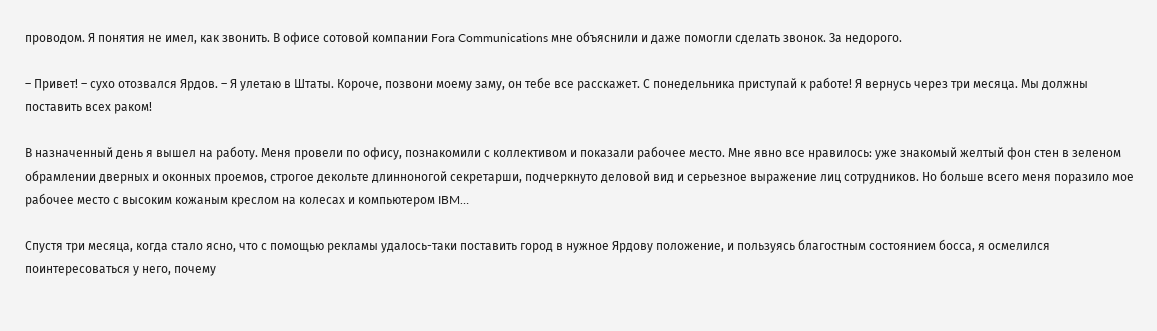проводом. Я понятия не имел, как звонить. В офисе сотовой компании Fora Communications мне объяснили и даже помогли сделать звонок. За недорого.

– Привет! – сухо отозвался Ярдов. – Я улетаю в Штаты. Короче, позвони моему заму, он тебе все расскажет. С понедельника приступай к работе! Я вернусь через три месяца. Мы должны поставить всех раком!

В назначенный день я вышел на работу. Меня провели по офису, познакомили с коллективом и показали рабочее место. Мне явно все нравилось: уже знакомый желтый фон стен в зеленом обрамлении дверных и оконных проемов, строгое декольте длинноногой секретарши, подчеркнуто деловой вид и серьезное выражение лиц сотрудников. Но больше всего меня поразило мое рабочее место с высоким кожаным креслом на колесах и компьютером IBM…

Спустя три месяца, когда стало ясно, что с помощью рекламы удалось-таки поставить город в нужное Ярдову положение, и пользуясь благостным состоянием босса, я осмелился поинтересоваться у него, почему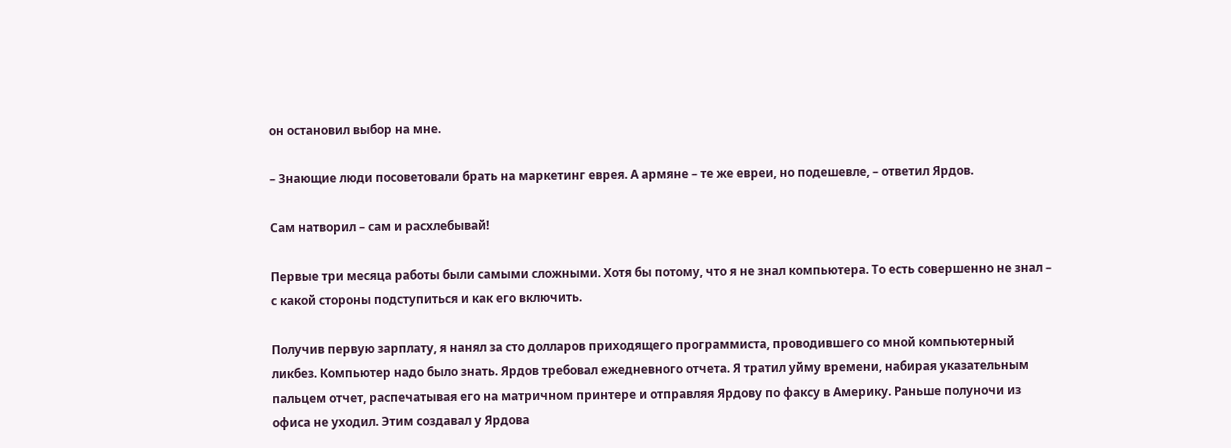он остановил выбор на мне.

– Знающие люди посоветовали брать на маркетинг еврея. А армяне – те же евреи, но подешевле, – ответил Ярдов.

Сам натворил – сам и расхлебывай!

Первые три месяца работы были самыми сложными. Хотя бы потому, что я не знал компьютера. То есть совершенно не знал – с какой стороны подступиться и как его включить.

Получив первую зарплату, я нанял за сто долларов приходящего программиста, проводившего со мной компьютерный ликбез. Компьютер надо было знать. Ярдов требовал ежедневного отчета. Я тратил уйму времени, набирая указательным пальцем отчет, распечатывая его на матричном принтере и отправляя Ярдову по факсу в Америку. Раньше полуночи из офиса не уходил. Этим создавал у Ярдова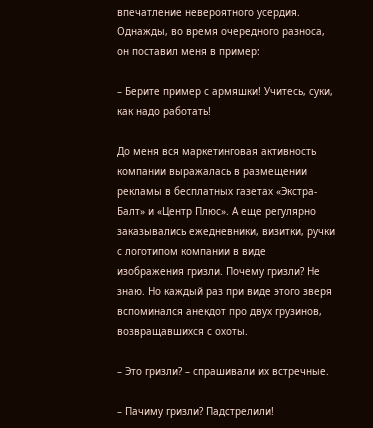впечатление невероятного усердия. Однажды, во время очередного разноса, он поставил меня в пример:

– Берите пример с армяшки! Учитесь, суки, как надо работать!

До меня вся маркетинговая активность компании выражалась в размещении рекламы в бесплатных газетах «Экстра-Балт» и «Центр Плюс». А еще регулярно заказывались ежедневники, визитки, ручки с логотипом компании в виде изображения гризли. Почему гризли? Не знаю. Но каждый раз при виде этого зверя вспоминался анекдот про двух грузинов, возвращавшихся с охоты.

– Это гризли? – спрашивали их встречные.

– Пачиму гризли? Падстрелили!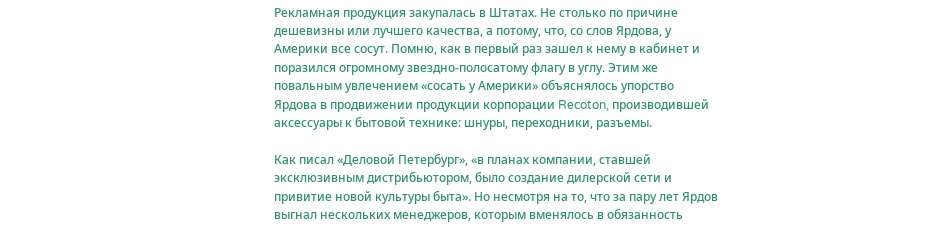Рекламная продукция закупалась в Штатах. Не столько по причине дешевизны или лучшего качества, а потому, что, со слов Ярдова, у Америки все сосут. Помню, как в первый раз зашел к нему в кабинет и поразился огромному звездно-полосатому флагу в углу. Этим же повальным увлечением «сосать у Америки» объяснялось упорство Ярдова в продвижении продукции корпорации Recoton, производившей аксессуары к бытовой технике: шнуры, переходники, разъемы.

Как писал «Деловой Петербург», «в планах компании, ставшей эксклюзивным дистрибьютором, было создание дилерской сети и привитие новой культуры быта». Но несмотря на то, что за пару лет Ярдов выгнал нескольких менеджеров, которым вменялось в обязанность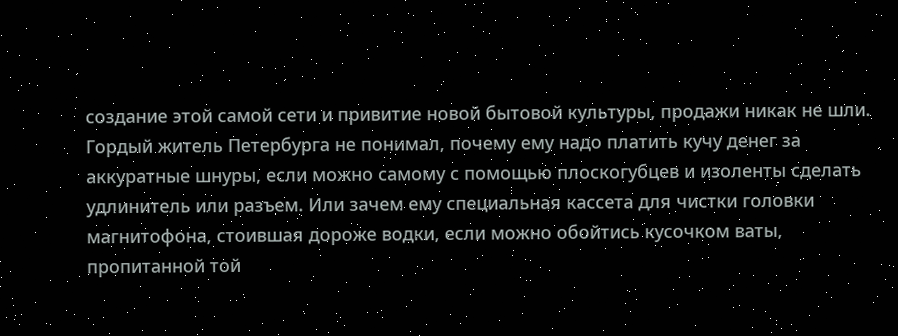создание этой самой сети и привитие новой бытовой культуры, продажи никак не шли. Гордый житель Петербурга не понимал, почему ему надо платить кучу денег за аккуратные шнуры, если можно самому с помощью плоскогубцев и изоленты сделать удлинитель или разъем. Или зачем ему специальная кассета для чистки головки магнитофона, стоившая дороже водки, если можно обойтись кусочком ваты, пропитанной той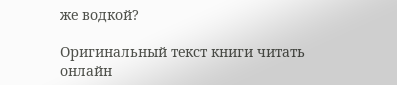же водкой?

Оригинальный текст книги читать онлайн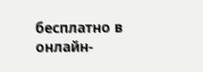бесплатно в онлайн-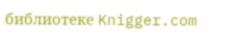библиотеке Knigger.com